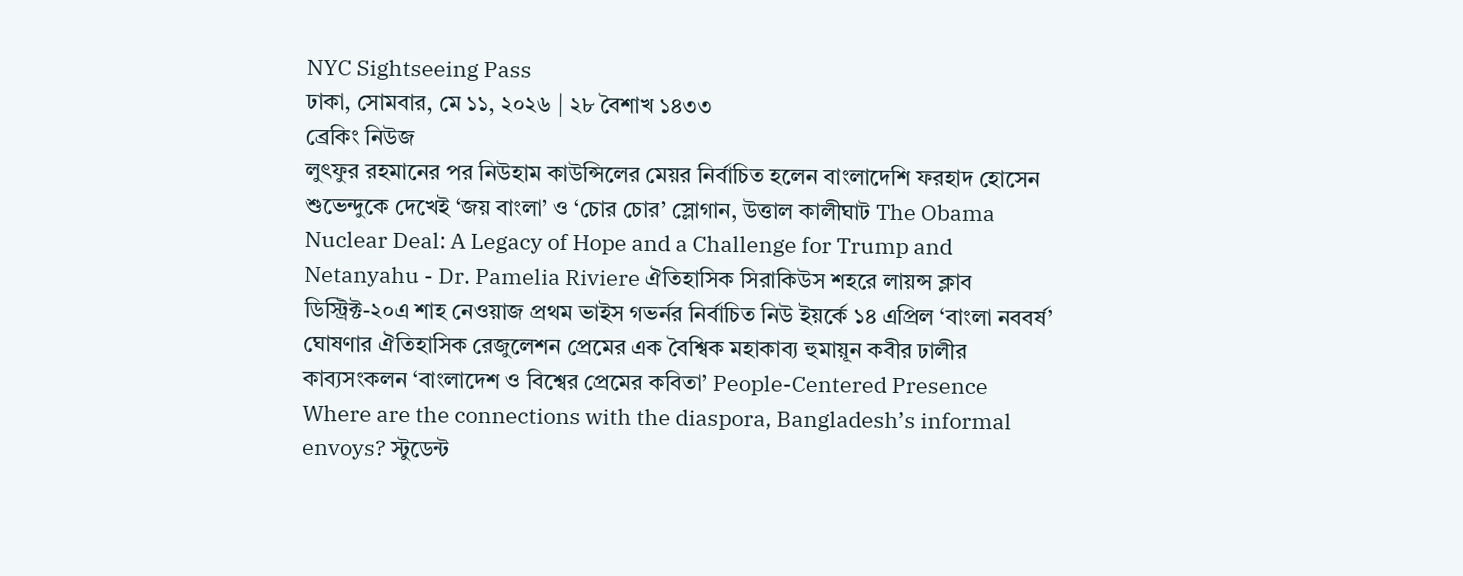NYC Sightseeing Pass
ঢাকা, সোমবার, মে ১১, ২০২৬ | ২৮ বৈশাখ ১৪৩৩
ব্রেকিং নিউজ
লুৎফুর রহমানের পর নিউহাম কাউন্সিলের মেয়র নির্বাচিত হলেন বাংলাদেশি ফরহাদ হোসেন শুভেন্দুকে দেখেই ‘জয় বাংলা’ ও ‘চোর চোর’ স্লোগান, উত্তাল কালীঘাট The Obama Nuclear Deal: A Legacy of Hope and a Challenge for Trump and Netanyahu - Dr. Pamelia Riviere ঐতিহাসিক সিরাকিউস শহরে লায়ন্স ক্লাব ডিস্ট্রিক্ট-২০এ শাহ নেওয়াজ প্রথম ভাইস গভর্নর নির্বাচিত নিউ ইয়র্কে ১৪ এপ্রিল ‘বাংলা নববর্ষ’ ঘোষণার ঐতিহাসিক রেজুলেশন প্রেমের এক বৈশ্বিক মহাকাব্য হুমায়ূন কবীর ঢালীর কাব্যসংকলন ‘বাংলাদেশ ও বিশ্বের প্রেমের কবিতা’ People-Centered Presence  Where are the connections with the diaspora, Bangladesh’s informal envoys? স্টুডেন্ট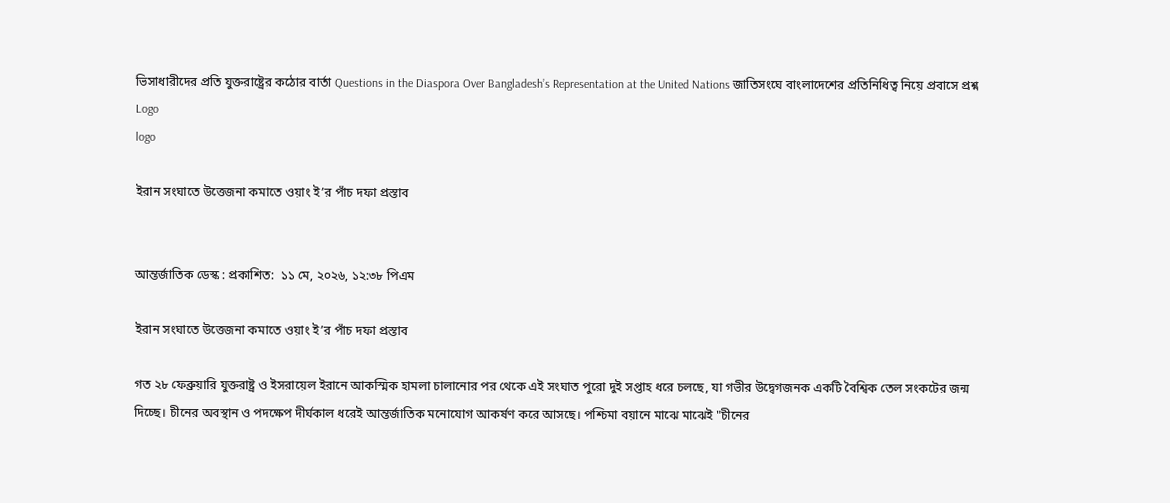ভিসাধারীদের প্রতি যুক্তরাষ্ট্রের কঠোর বার্তা Questions in the Diaspora Over Bangladesh’s Representation at the United Nations জাতিসংঘে বাংলাদেশের প্রতিনিধিত্ব নিয়ে প্রবাসে প্রশ্ন
Logo
logo

ইরান সংঘাতে উত্তেজনা কমাতে ওয়াং ই’র পাঁচ দফা প্রস্তাব


আন্তর্জাতিক ডেস্ক : প্রকাশিত:  ১১ মে, ২০২৬, ১২:৩৮ পিএম

ইরান সংঘাতে উত্তেজনা কমাতে ওয়াং ই’র পাঁচ দফা প্রস্তাব

গত ২৮ ফেব্রুয়ারি যুক্তরাষ্ট্র ও ইসরায়েল ইরানে আকস্মিক হামলা চালানোর পর থেকে এই সংঘাত পুরো দুই সপ্তাহ ধরে চলছে, যা গভীর উদ্বেগজনক একটি বৈশ্বিক তেল সংকটের জন্ম দিচ্ছে। চীনের অবস্থান ও পদক্ষেপ দীর্ঘকাল ধরেই আন্তর্জাতিক মনোযোগ আকর্ষণ করে আসছে। পশ্চিমা বয়ানে মাঝে মাঝেই "চীনের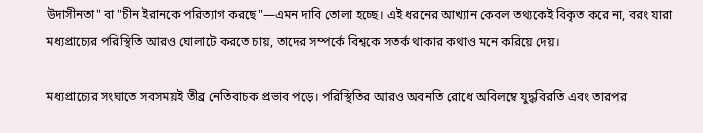উদাসীনতা" বা "চীন ইরানকে পরিত্যাগ করছে"—এমন দাবি তোলা হচ্ছে। এই ধরনের আখ্যান কেবল তথ্যকেই বিকৃত করে না, বরং যারা মধ্যপ্রাচ্যের পরিস্থিতি আরও ঘোলাটে করতে চায়, তাদের সম্পর্কে বিশ্বকে সতর্ক থাকার কথাও মনে করিয়ে দেয়।

মধ্যপ্রাচ্যের সংঘাতে সবসময়ই তীব্র নেতিবাচক প্রভাব পড়ে। পরিস্থিতির আরও অবনতি রোধে অবিলম্বে যুদ্ধবিরতি এবং তারপর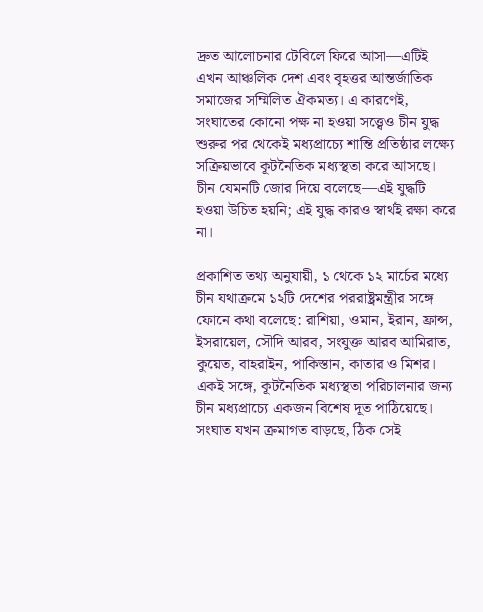দ্রুত আলোচনার টেবিলে ফিরে আসা—এটিই এখন আঞ্চলিক দেশ এবং বৃহত্তর আন্তর্জাতিক সমাজের সম্মিলিত ঐকমত্য। এ কারণেই, সংঘাতের কোনো পক্ষ না হওয়া সত্ত্বেও চীন যুদ্ধ শুরুর পর থেকেই মধ্যপ্রাচ্যে শান্তি প্রতিষ্ঠার লক্ষ্যে সক্রিয়ভাবে কূটনৈতিক মধ্যস্থতা করে আসছে। চীন যেমনটি জোর দিয়ে বলেছে—এই যুদ্ধটি হওয়া উচিত হয়নি; এই যুদ্ধ কারও স্বার্থই রক্ষা করে না।

প্রকাশিত তথ্য অনুযায়ী, ১ থেকে ১২ মার্চের মধ্যে চীন যথাক্রমে ১২টি দেশের পররাষ্ট্রমন্ত্রীর সঙ্গে ফোনে কথা বলেছে: রাশিয়া, ওমান, ইরান, ফ্রান্স, ইসরায়েল, সৌদি আরব, সংযুক্ত আরব আমিরাত, কুয়েত, বাহরাইন, পাকিস্তান, কাতার ও মিশর। একই সঙ্গে, কূটনৈতিক মধ্যস্থতা পরিচালনার জন্য চীন মধ্যপ্রাচ্যে একজন বিশেষ দূত পাঠিয়েছে। সংঘাত যখন ক্রমাগত বাড়ছে, ঠিক সেই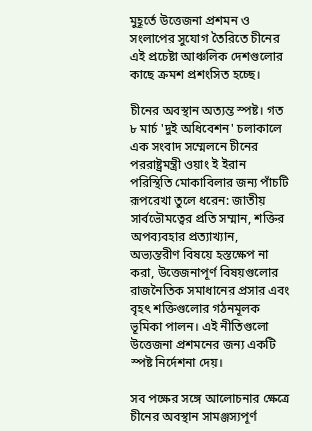মুহূর্তে উত্তেজনা প্রশমন ও সংলাপের সুযোগ তৈরিতে চীনের এই প্রচেষ্টা আঞ্চলিক দেশগুলোর কাছে ক্রমশ প্রশংসিত হচ্ছে।

চীনের অবস্থান অত্যন্ত স্পষ্ট। গত ৮ মার্চ 'দুই অধিবেশন' চলাকালে এক সংবাদ সম্মেলনে চীনের পররাষ্ট্রমন্ত্রী ওয়াং ই ইরান পরিস্থিতি মোকাবিলার জন্য পাঁচটি রূপরেখা তুলে ধরেন: জাতীয় সার্বভৌমত্বের প্রতি সম্মান, শক্তির অপব্যবহার প্রত্যাখ্যান, অভ্যন্তরীণ বিষয়ে হস্তক্ষেপ না করা, উত্তেজনাপূর্ণ বিষয়গুলোর রাজনৈতিক সমাধানের প্রসার এবং বৃহৎ শক্তিগুলোর গঠনমূলক ভূমিকা পালন। এই নীতিগুলো উত্তেজনা প্রশমনের জন্য একটি স্পষ্ট নির্দেশনা দেয়।

সব পক্ষের সঙ্গে আলোচনার ক্ষেত্রে চীনের অবস্থান সামঞ্জস্যপূর্ণ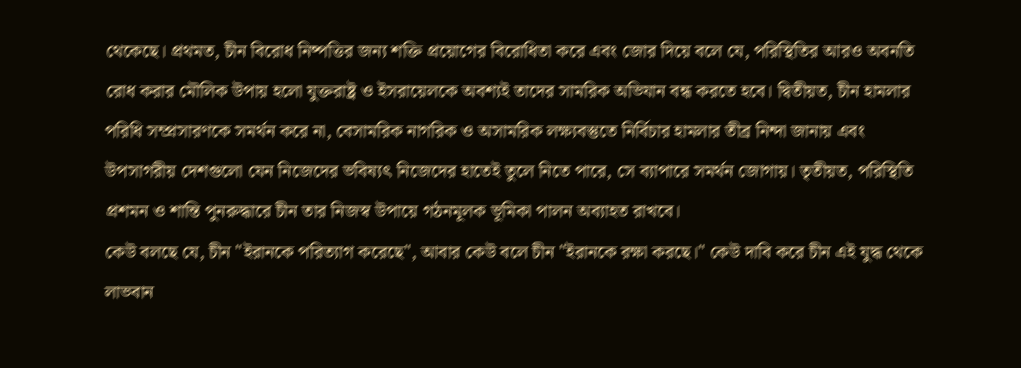থেকেছে। প্রথমত, চীন বিরোধ নিষ্পত্তির জন্য শক্তি প্রয়োগের বিরোধিতা করে এবং জোর দিয়ে বলে যে, পরিস্থিতির আরও অবনতি রোধ করার মৌলিক উপায় হলো যুক্তরাষ্ট্র ও ইসরায়েলকে অবশ্যই তাদের সামরিক অভিযান বন্ধ করতে হবে। দ্বিতীয়ত, চীন হামলার পরিধি সম্প্রসারণকে সমর্থন করে না, বেসামরিক নাগরিক ও অসামরিক লক্ষ্যবস্তুতে নির্বিচার হামলার তীব্র নিন্দা জানায় এবং উপসাগরীয় দেশগুলো যেন নিজেদের ভবিষ্যৎ নিজেদের হাতেই তুলে নিতে পারে, সে ব্যাপারে সমর্থন জোগায়। তৃতীয়ত, পরিস্থিতি প্রশমন ও শান্তি পুনরুদ্ধারে চীন তার নিজস্ব উপায়ে গঠনমূলক ভূমিকা পালন অব্যাহত রাখবে।
কেউ বলছে যে, চীন "ইরানকে পরিত্যাগ করেছে", আবার কেউ বলে চীন "ইরানকে রক্ষা করছে।" কেউ দাবি করে চীন এই যুদ্ধ থেকে লাভবান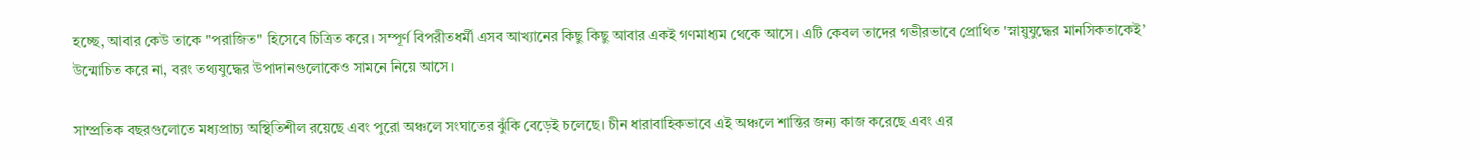হচ্ছে, আবার কেউ তাকে "পরাজিত" হিসেবে চিত্রিত করে। সম্পূর্ণ বিপরীতধর্মী এসব আখ্যানের কিছু কিছু আবার একই গণমাধ্যম থেকে আসে। এটি কেবল তাদের গভীরভাবে প্রোথিত 'স্নায়ুযুদ্ধের মানসিকতাকেই’ উন্মোচিত করে না, বরং তথ্যযুদ্ধের উপাদানগুলোকেও সামনে নিয়ে আসে।

সাম্প্রতিক বছরগুলোতে মধ্যপ্রাচ্য অস্থিতিশীল রয়েছে এবং পুরো অঞ্চলে সংঘাতের ঝুঁকি বেড়েই চলেছে। চীন ধারাবাহিকভাবে এই অঞ্চলে শান্তির জন্য কাজ করেছে এবং এর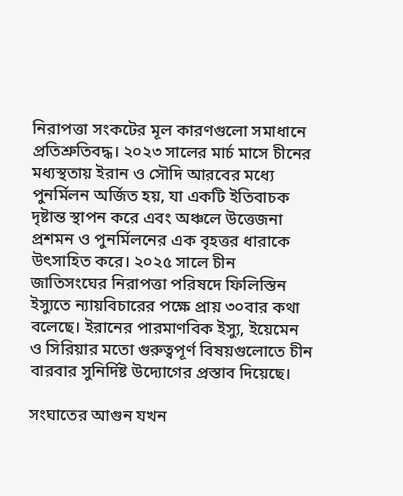নিরাপত্তা সংকটের মূল কারণগুলো সমাধানে প্রতিশ্রুতিবদ্ধ। ২০২৩ সালের মার্চ মাসে চীনের মধ্যস্থতায় ইরান ও সৌদি আরবের মধ্যে পুনর্মিলন অর্জিত হয়, যা একটি ইতিবাচক দৃষ্টান্ত স্থাপন করে এবং অঞ্চলে উত্তেজনা প্রশমন ও পুনর্মিলনের এক বৃহত্তর ধারাকে উৎসাহিত করে। ২০২৫ সালে চীন জাতিসংঘের নিরাপত্তা পরিষদে ফিলিস্তিন ইস্যুতে ন্যায়বিচারের পক্ষে প্রায় ৩০বার কথা বলেছে। ইরানের পারমাণবিক ইস্যু, ইয়েমেন ও সিরিয়ার মতো গুরুত্বপূর্ণ বিষয়গুলোতে চীন বারবার সুনির্দিষ্ট উদ্যোগের প্রস্তাব দিয়েছে।

সংঘাতের আগুন যখন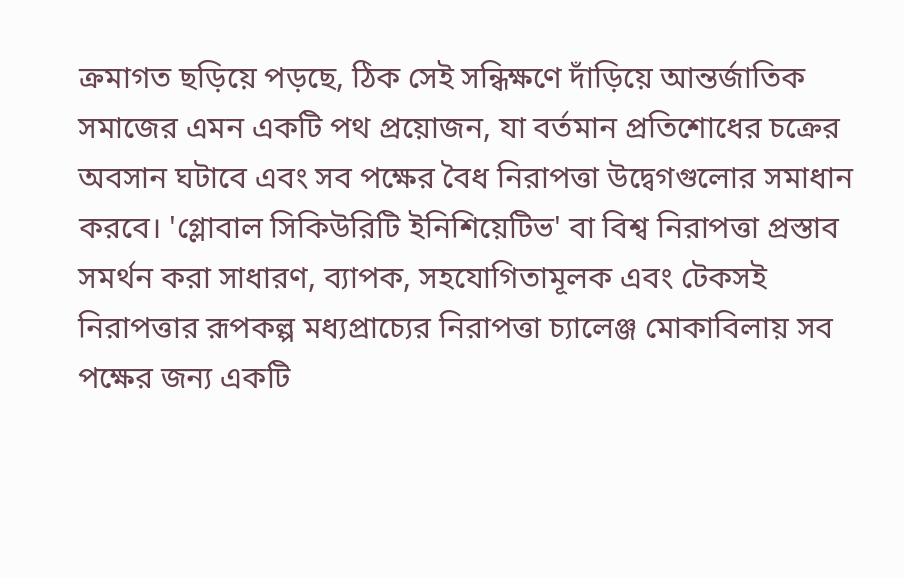ক্রমাগত ছড়িয়ে পড়ছে, ঠিক সেই সন্ধিক্ষণে দাঁড়িয়ে আন্তর্জাতিক সমাজের এমন একটি পথ প্রয়োজন, যা বর্তমান প্রতিশোধের চক্রের অবসান ঘটাবে এবং সব পক্ষের বৈধ নিরাপত্তা উদ্বেগগুলোর সমাধান করবে। 'গ্লোবাল সিকিউরিটি ইনিশিয়েটিভ' বা বিশ্ব নিরাপত্তা প্রস্তাব সমর্থন করা সাধারণ, ব্যাপক, সহযোগিতামূলক এবং টেকসই নিরাপত্তার রূপকল্প মধ্যপ্রাচ্যের নিরাপত্তা চ্যালেঞ্জ মোকাবিলায় সব পক্ষের জন্য একটি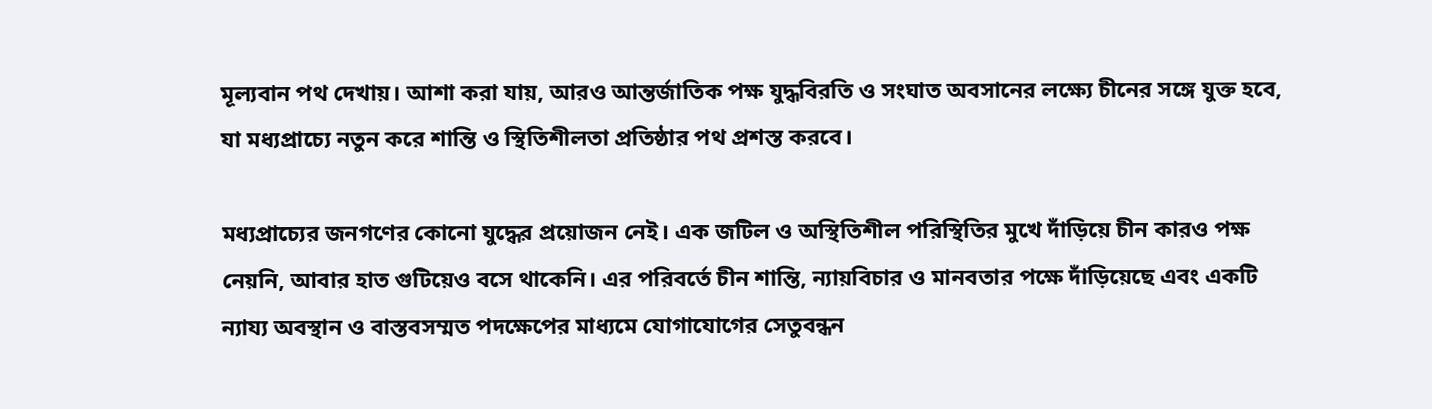মূল্যবান পথ দেখায়। আশা করা যায়, আরও আন্তর্জাতিক পক্ষ যুদ্ধবিরতি ও সংঘাত অবসানের লক্ষ্যে চীনের সঙ্গে যুক্ত হবে, যা মধ্যপ্রাচ্যে নতুন করে শান্তি ও স্থিতিশীলতা প্রতিষ্ঠার পথ প্রশস্ত করবে।

মধ্যপ্রাচ্যের জনগণের কোনো যুদ্ধের প্রয়োজন নেই। এক জটিল ও অস্থিতিশীল পরিস্থিতির মুখে দাঁড়িয়ে চীন কারও পক্ষ নেয়নি, আবার হাত গুটিয়েও বসে থাকেনি। এর পরিবর্তে চীন শান্তি, ন্যায়বিচার ও মানবতার পক্ষে দাঁড়িয়েছে এবং একটি ন্যায্য অবস্থান ও বাস্তবসম্মত পদক্ষেপের মাধ্যমে যোগাযোগের সেতুবন্ধন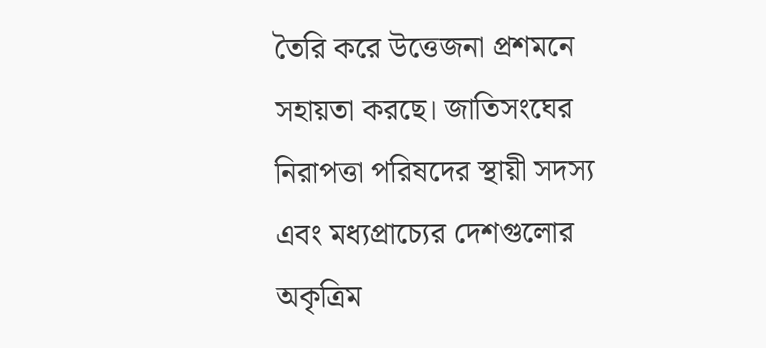তৈরি করে উত্তেজনা প্রশমনে সহায়তা করছে। জাতিসংঘের নিরাপত্তা পরিষদের স্থায়ী সদস্য এবং মধ্যপ্রাচ্যের দেশগুলোর অকৃত্রিম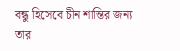বন্ধু হিসেবে চীন শান্তির জন্য তার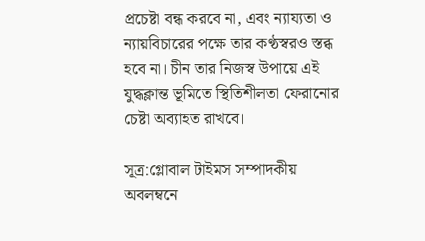প্রচেষ্টা বন্ধ করবে না, এবং ন্যায্যতা ও ন্যায়বিচারের পক্ষে তার কণ্ঠস্বরও স্তব্ধ হবে না। চীন তার নিজস্ব উপায়ে এই যুদ্ধক্লান্ত ভূমিতে স্থিতিশীলতা ফেরানোর চেষ্টা অব্যাহত রাখবে।

সূত্র:গ্লোবাল টাইমস সম্পাদকীয় অবলম্বনে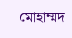মোহাম্মদ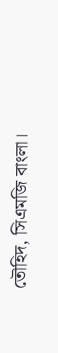তৌহিদ, সিএমজি বাংলা।